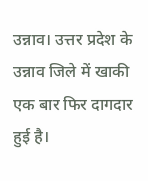उन्नाव। उत्तर प्रदेश के उन्नाव जिले में खाकी एक बार फिर दागदार हुई है।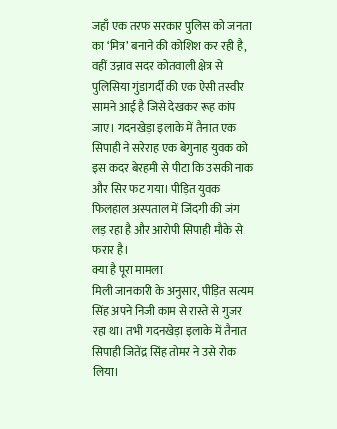जहाँ एक तरफ सरकार पुलिस को जनता का ‘मित्र’ बनाने की कोशिश कर रही है, वहीं उन्नाव सदर कोतवाली क्षेत्र से पुलिसिया गुंडागर्दी की एक ऐसी तस्वीर सामने आई है जिसे देखकर रूह कांप जाए। गदनखेड़ा इलाके में तैनात एक सिपाही ने सरेराह एक बेगुनाह युवक को इस कदर बेरहमी से पीटा कि उसकी नाक और सिर फट गया। पीड़ित युवक फिलहाल अस्पताल में जिंदगी की जंग लड़ रहा है और आरोपी सिपाही मौके से फरार है।
क्या है पूरा मामला
मिली जानकारी के अनुसार, पीड़ित सत्यम सिंह अपने निजी काम से रास्ते से गुजर रहा था। तभी गदनखेड़ा इलाके में तैनात सिपाही जितेंद्र सिंह तोमर ने उसे रोक लिया।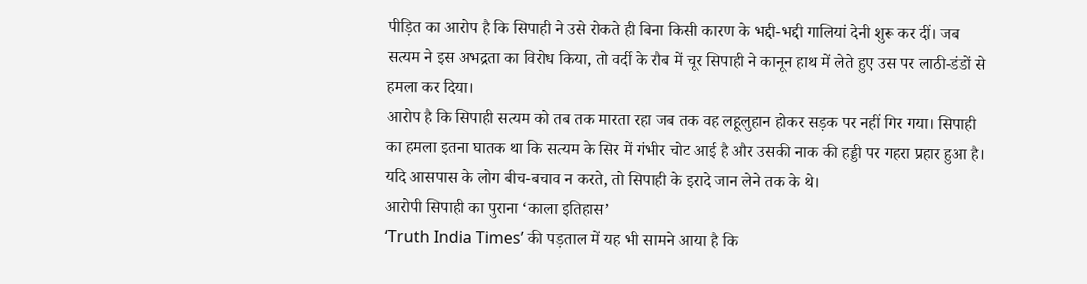पीड़ित का आरोप है कि सिपाही ने उसे रोकते ही बिना किसी कारण के भद्दी-भद्दी गालियां देनी शुरू कर दीं। जब सत्यम ने इस अभद्रता का विरोध किया, तो वर्दी के रौब में चूर सिपाही ने कानून हाथ में लेते हुए उस पर लाठी-डंडों से हमला कर दिया।
आरोप है कि सिपाही सत्यम को तब तक मारता रहा जब तक वह लहूलुहान होकर सड़क पर नहीं गिर गया। सिपाही का हमला इतना घातक था कि सत्यम के सिर में गंभीर चोट आई है और उसकी नाक की हड्डी पर गहरा प्रहार हुआ है। यदि आसपास के लोग बीच-बचाव न करते, तो सिपाही के इरादे जान लेने तक के थे।
आरोपी सिपाही का पुराना ‘काला इतिहास’
‘Truth India Times’ की पड़ताल में यह भी सामने आया है कि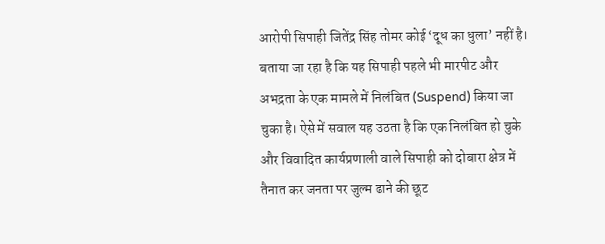आरोपी सिपाही जितेंद्र सिंह तोमर कोई ‘दूध का धुला’ नहीं है। बताया जा रहा है कि यह सिपाही पहले भी मारपीट और अभद्रता के एक मामले में निलंबित (Suspend) किया जा चुका है। ऐसे में सवाल यह उठता है कि एक निलंबित हो चुके और विवादित कार्यप्रणाली वाले सिपाही को दोबारा क्षेत्र में तैनात कर जनता पर जुल्म ढाने की छूट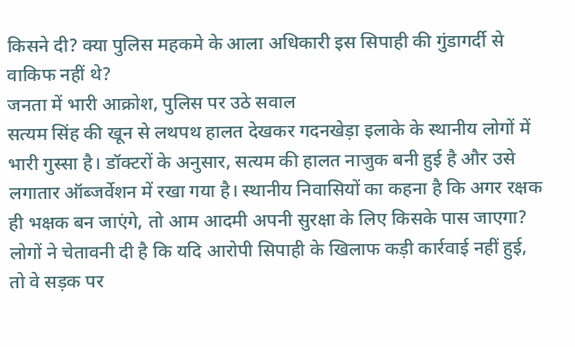किसने दी? क्या पुलिस महकमे के आला अधिकारी इस सिपाही की गुंडागर्दी से वाकिफ नहीं थे?
जनता में भारी आक्रोश, पुलिस पर उठे सवाल
सत्यम सिंह की खून से लथपथ हालत देखकर गदनखेड़ा इलाके के स्थानीय लोगों में भारी गुस्सा है। डॉक्टरों के अनुसार, सत्यम की हालत नाजुक बनी हुई है और उसे लगातार ऑब्जर्वेशन में रखा गया है। स्थानीय निवासियों का कहना है कि अगर रक्षक ही भक्षक बन जाएंगे, तो आम आदमी अपनी सुरक्षा के लिए किसके पास जाएगा? लोगों ने चेतावनी दी है कि यदि आरोपी सिपाही के खिलाफ कड़ी कार्रवाई नहीं हुई, तो वे सड़क पर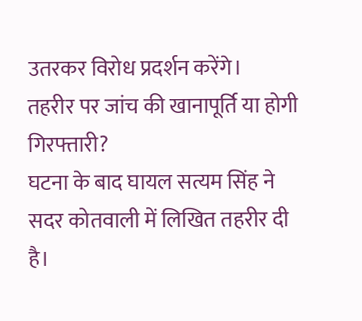उतरकर विरोध प्रदर्शन करेंगे।
तहरीर पर जांच की खानापूर्ति या होगी गिरफ्तारी?
घटना के बाद घायल सत्यम सिंह ने सदर कोतवाली में लिखित तहरीर दी है।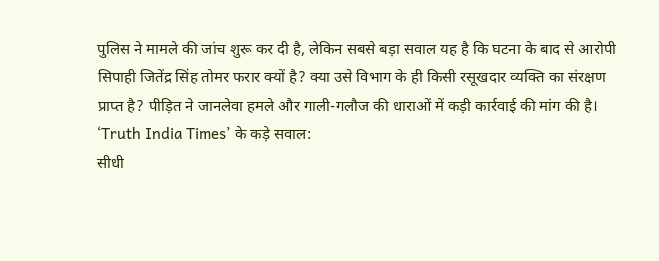पुलिस ने मामले की जांच शुरू कर दी है, लेकिन सबसे बड़ा सवाल यह है कि घटना के बाद से आरोपी सिपाही जितेंद्र सिंह तोमर फरार क्यों है? क्या उसे विभाग के ही किसी रसूखदार व्यक्ति का संरक्षण प्राप्त है? पीड़ित ने जानलेवा हमले और गाली-गलौज की धाराओं में कड़ी कार्रवाई की मांग की है।
‘Truth India Times’ के कड़े सवाल:
सीधी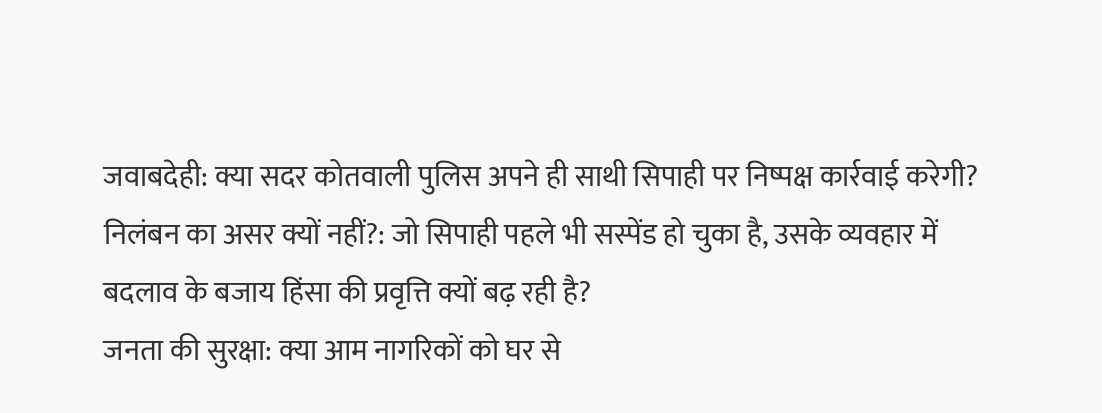जवाबदेही: क्या सदर कोतवाली पुलिस अपने ही साथी सिपाही पर निष्पक्ष कार्रवाई करेगी?
निलंबन का असर क्यों नहीं?: जो सिपाही पहले भी सस्पेंड हो चुका है, उसके व्यवहार में बदलाव के बजाय हिंसा की प्रवृत्ति क्यों बढ़ रही है?
जनता की सुरक्षा: क्या आम नागरिकों को घर से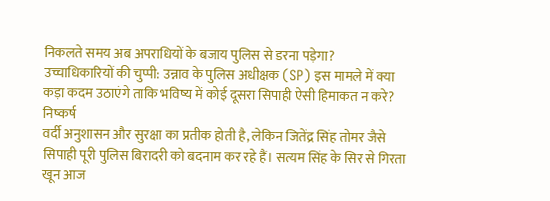निकलते समय अब अपराधियों के बजाय पुलिस से डरना पड़ेगा?
उच्चाधिकारियों की चुप्पी: उन्नाव के पुलिस अधीक्षक (SP) इस मामले में क्या कड़ा कदम उठाएंगे ताकि भविष्य में कोई दूसरा सिपाही ऐसी हिमाकत न करे?
निष्कर्ष
वर्दी अनुशासन और सुरक्षा का प्रतीक होती है, लेकिन जितेंद्र सिंह तोमर जैसे सिपाही पूरी पुलिस बिरादरी को बदनाम कर रहे हैं। सत्यम सिंह के सिर से गिरता खून आज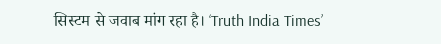सिस्टम से जवाब मांग रहा है। ‘Truth India Times’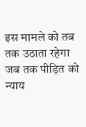इस मामले को तब तक उठाता रहेगा जब तक पीड़ित को न्याय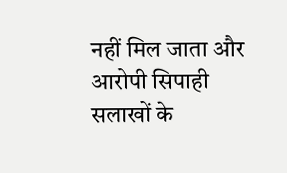नहीं मिल जाता और आरोपी सिपाही सलाखों के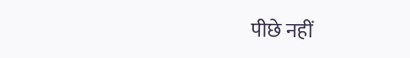पीछे नहीं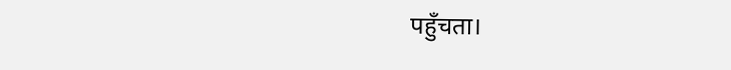पहुँचता।